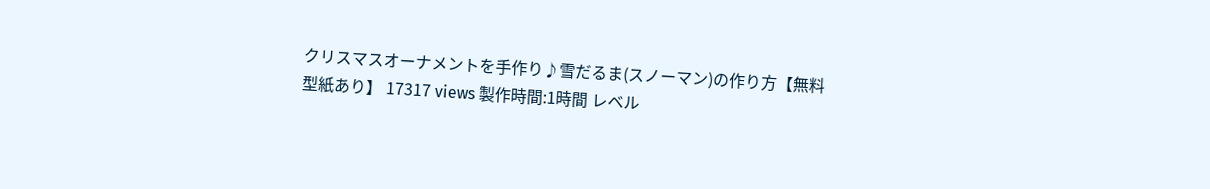クリスマスオーナメントを手作り♪雪だるま(スノーマン)の作り方【無料型紙あり】 17317 views 製作時間:1時間 レベル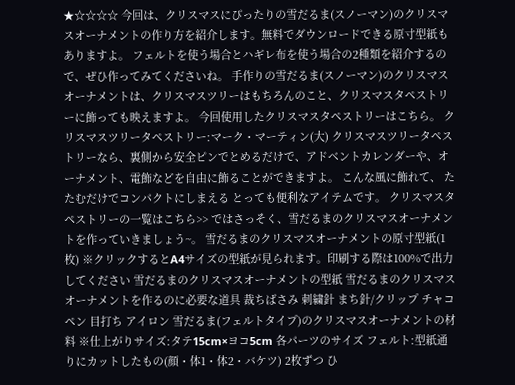★☆☆☆☆ 今回は、クリスマスにぴったりの雪だるま(スノーマン)のクリスマスオーナメントの作り方を紹介します。無料でダウンロードできる原寸型紙もありますよ。 フェルトを使う場合とハギレ布を使う場合の2種類を紹介するので、ぜひ作ってみてくださいね。 手作りの雪だるま(スノーマン)のクリスマスオーナメントは、クリスマスツリーはもちろんのこと、クリスマスタペストリーに飾っても映えますよ。 今回使用したクリスマスタペストリーはこちら。 クリスマスツリータペストリー:マーク・マーティン(大) クリスマスツリータペストリーなら、裏側から安全ピンでとめるだけで、アドベントカレンダーや、オーナメント、電飾などを自由に飾ることができますよ。 こんな風に飾れて、 たたむだけでコンパクトにしまえる とっても便利なアイテムです。 クリスマスタペストリーの一覧はこちら>> ではさっそく、雪だるまのクリスマスオーナメントを作っていきましょう~。 雪だるまのクリスマスオーナメントの原寸型紙(1枚) ※クリックするとA4サイズの型紙が見られます。印刷する際は100%で出力してください 雪だるまのクリスマスオーナメントの型紙 雪だるまのクリスマスオーナメントを作るのに必要な道具 裁ちばさみ 刺繍針 まち針/クリップ チャコペン 目打ち アイロン 雪だるま(フェルトタイプ)のクリスマスオーナメントの材料 ※仕上がりサイズ:タテ15cm×ヨコ5cm 各パーツのサイズ フェルト:型紙通りにカットしたもの(顔・体1・体2・バケツ) 2枚ずつ ひ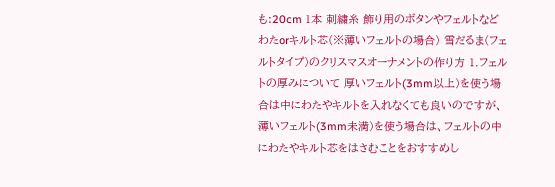も:20cm 1本 刺繍糸 飾り用のボタンやフェルトなど わたorキルト芯(※薄いフェルトの場合) 雪だるま(フェルトタイプ)のクリスマスオーナメントの作り方 1.フェルトの厚みについて 厚いフェルト(3mm以上)を使う場合は中にわたやキルトを入れなくても良いのですが、薄いフェルト(3mm未満)を使う場合は、フェルトの中にわたやキルト芯をはさむことをおすすめし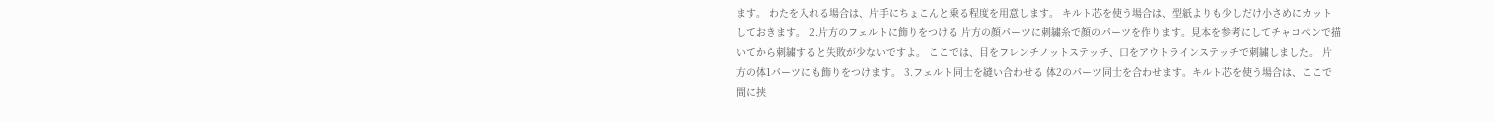ます。 わたを入れる場合は、片手にちょこんと乗る程度を用意します。 キルト芯を使う場合は、型紙よりも少しだけ小さめにカットしておきます。 2.片方のフェルトに飾りをつける 片方の顔パーツに刺繍糸で顔のパーツを作ります。見本を参考にしてチャコペンで描いてから刺繍すると失敗が少ないですよ。 ここでは、目をフレンチノットステッチ、口をアウトラインステッチで刺繍しました。 片方の体1パーツにも飾りをつけます。 3.フェルト同士を縫い合わせる 体2のパーツ同士を合わせます。キルト芯を使う場合は、ここで間に挟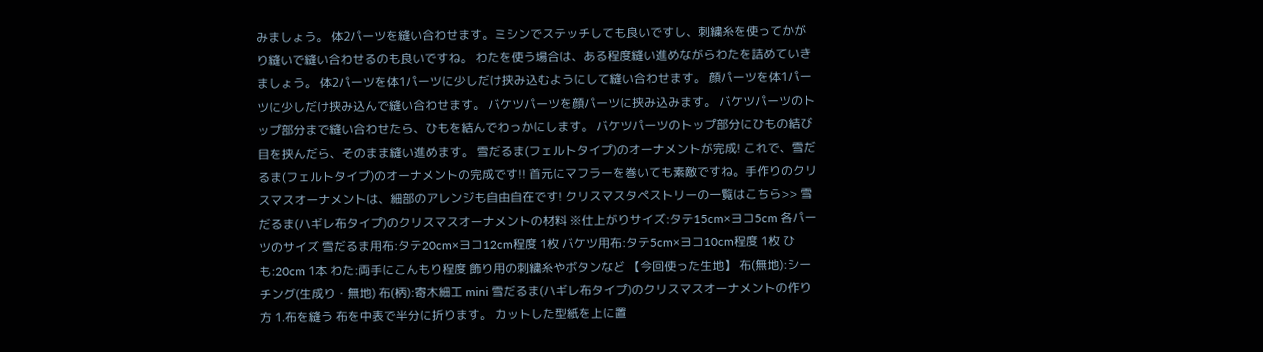みましょう。 体2パーツを縫い合わせます。ミシンでステッチしても良いですし、刺繍糸を使ってかがり縫いで縫い合わせるのも良いですね。 わたを使う場合は、ある程度縫い進めながらわたを詰めていきましょう。 体2パーツを体1パーツに少しだけ挟み込むようにして縫い合わせます。 顔パーツを体1パーツに少しだけ挟み込んで縫い合わせます。 バケツパーツを顔パーツに挟み込みます。 バケツパーツのトップ部分まで縫い合わせたら、ひもを結んでわっかにします。 バケツパーツのトップ部分にひもの結び目を挟んだら、そのまま縫い進めます。 雪だるま(フェルトタイプ)のオーナメントが完成! これで、雪だるま(フェルトタイプ)のオーナメントの完成です!! 首元にマフラーを巻いても素敵ですね。手作りのクリスマスオーナメントは、細部のアレンジも自由自在です! クリスマスタペストリーの一覧はこちら>> 雪だるま(ハギレ布タイプ)のクリスマスオーナメントの材料 ※仕上がりサイズ:タテ15cm×ヨコ5cm 各パーツのサイズ 雪だるま用布:タテ20cm×ヨコ12cm程度 1枚 バケツ用布:タテ5cm×ヨコ10cm程度 1枚 ひも:20cm 1本 わた:両手にこんもり程度 飾り用の刺繍糸やボタンなど 【今回使った生地】 布(無地):シーチング(生成り・無地) 布(柄):寄木細工 mini 雪だるま(ハギレ布タイプ)のクリスマスオーナメントの作り方 1.布を縫う 布を中表で半分に折ります。 カットした型紙を上に置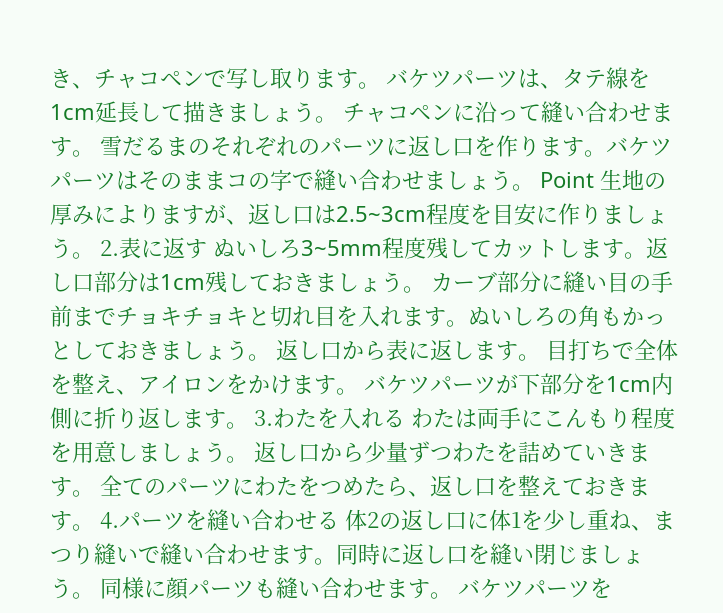き、チャコペンで写し取ります。 バケツパーツは、タテ線を1cm延長して描きましょう。 チャコペンに沿って縫い合わせます。 雪だるまのそれぞれのパーツに返し口を作ります。バケツパーツはそのままコの字で縫い合わせましょう。 Point 生地の厚みによりますが、返し口は2.5~3cm程度を目安に作りましょう。 2.表に返す ぬいしろ3~5mm程度残してカットします。返し口部分は1cm残しておきましょう。 カーブ部分に縫い目の手前までチョキチョキと切れ目を入れます。ぬいしろの角もかっとしておきましょう。 返し口から表に返します。 目打ちで全体を整え、アイロンをかけます。 バケツパーツが下部分を1cm内側に折り返します。 3.わたを入れる わたは両手にこんもり程度を用意しましょう。 返し口から少量ずつわたを詰めていきます。 全てのパーツにわたをつめたら、返し口を整えておきます。 4.パーツを縫い合わせる 体2の返し口に体1を少し重ね、まつり縫いで縫い合わせます。同時に返し口を縫い閉じましょう。 同様に顔パーツも縫い合わせます。 バケツパーツを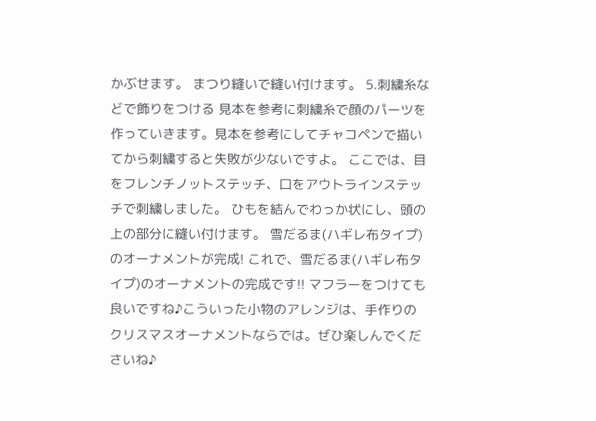かぶせます。 まつり縫いで縫い付けます。 5.刺繍糸などで飾りをつける 見本を参考に刺繍糸で顔のパーツを作っていきます。見本を参考にしてチャコペンで描いてから刺繍すると失敗が少ないですよ。 ここでは、目をフレンチノットステッチ、口をアウトラインステッチで刺繍しました。 ひもを結んでわっか状にし、頭の上の部分に縫い付けます。 雪だるま(ハギレ布タイプ)のオーナメントが完成! これで、雪だるま(ハギレ布タイプ)のオーナメントの完成です!! マフラーをつけても良いですね♪こういった小物のアレンジは、手作りのクリスマスオーナメントならでは。ぜひ楽しんでくださいね♪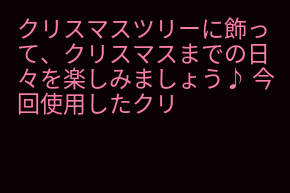クリスマスツリーに飾って、クリスマスまでの日々を楽しみましょう♪ 今回使用したクリ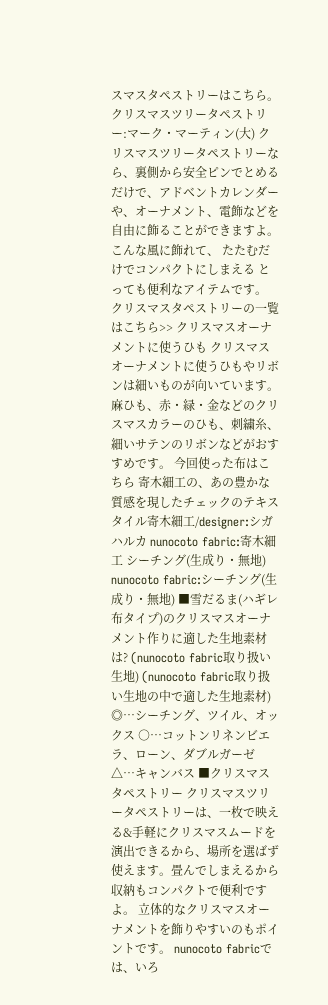スマスタペストリーはこちら。 クリスマスツリータペストリー:マーク・マーティン(大) クリスマスツリータペストリーなら、裏側から安全ピンでとめるだけで、アドベントカレンダーや、オーナメント、電飾などを自由に飾ることができますよ。 こんな風に飾れて、 たたむだけでコンパクトにしまえる とっても便利なアイテムです。 クリスマスタペストリーの一覧はこちら>> クリスマスオーナメントに使うひも クリスマスオーナメントに使うひもやリボンは細いものが向いています。 麻ひも、赤・緑・金などのクリスマスカラーのひも、刺繍糸、細いサテンのリボンなどがおすすめです。 今回使った布はこちら 寄木細工の、あの豊かな質感を現したチェックのテキスタイル寄木細工/designer:シガハルカ nunocoto fabric:寄木細工 シーチング(生成り・無地) nunocoto fabric:シーチング(生成り・無地) ■雪だるま(ハギレ布タイプ)のクリスマスオーナメント作りに適した生地素材は? (nunocoto fabric取り扱い生地) (nunocoto fabric取り扱い生地の中で適した生地素材) ◎…シーチング、ツイル、オックス ○…コットンリネンビエラ、ローン、ダブルガーゼ △…キャンバス ■クリスマスタペストリー クリスマスツリータペストリーは、一枚で映える&手軽にクリスマスムードを演出できるから、場所を選ばず使えます。畳んでしまえるから収納もコンパクトで便利ですよ。 立体的なクリスマスオーナメントを飾りやすいのもポイントです。 nunocoto fabricでは、いろ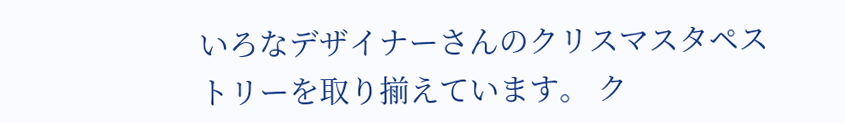いろなデザイナーさんのクリスマスタペストリーを取り揃えています。 ク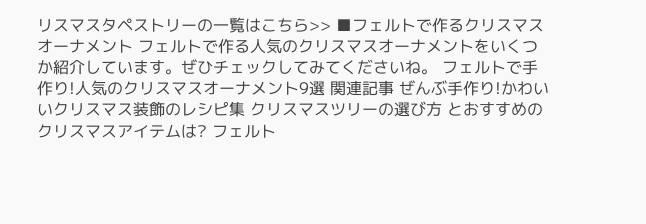リスマスタペストリーの一覧はこちら>> ■フェルトで作るクリスマスオーナメント フェルトで作る人気のクリスマスオーナメントをいくつか紹介しています。ぜひチェックしてみてくださいね。 フェルトで手作り!人気のクリスマスオーナメント9選 関連記事 ぜんぶ手作り!かわいいクリスマス装飾のレシピ集 クリスマスツリーの選び方 とおすすめのクリスマスアイテムは? フェルト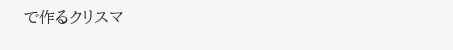で作るクリスマ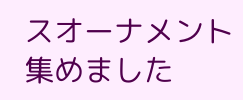スオーナメント集めました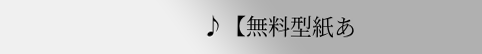♪【無料型紙あ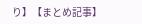り】【まとめ記事】